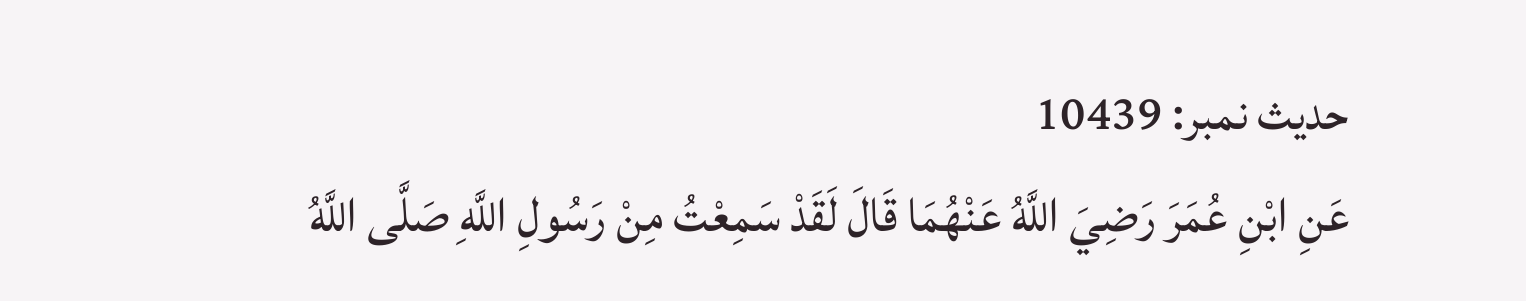حدیث نمبر: 10439
عَنِ ابْنِ عُمَرَ رَضِيَ اللَّهُ عَنْهُمَا قَالَ لَقَدْ سَمِعْتُ مِنْ رَسُولِ اللَّهِ صَلَّى اللَّهُ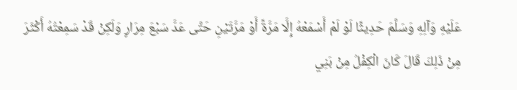عَلَيْهِ وَآلِهِ وَسَلَّمَ حَدِيثًا لَوْ لَمْ أَسْمَعْهُ إِلَّا مَرَّةً أَوْ مَرَّتَيْنِ حَتَّى عَدَّ سَبْعَ مِرَارٍ وَلَكِنْ قَدْ سَمِعْتُهُ أَكْثَرَ مِنْ ذَلِكَ قَالَ كَانَ الْكِفْلُ مِنْ بَنِي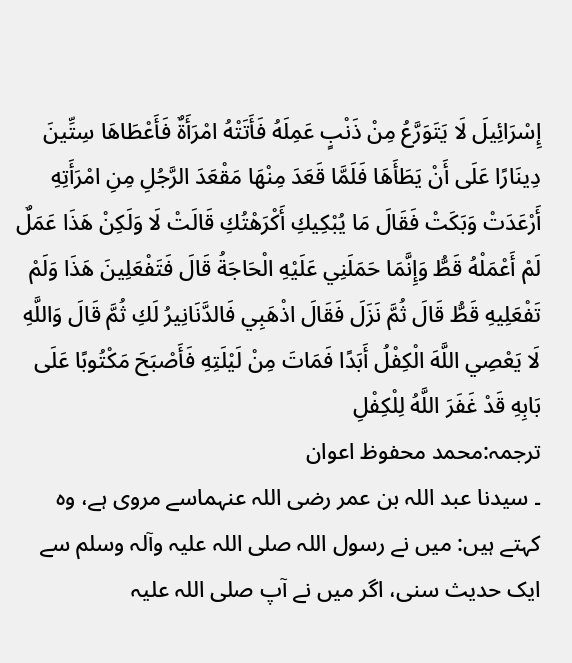إِسْرَائِيلَ لَا يَتَوَرَّعُ مِنْ ذَنْبٍ عَمِلَهُ فَأَتَتْهُ امْرَأَةٌ فَأَعْطَاهَا سِتِّينَ دِينَارًا عَلَى أَنْ يَطَأَهَا فَلَمَّا قَعَدَ مِنْهَا مَقْعَدَ الرَّجُلِ مِنِ امْرَأَتِهِ أَرْعَدَتْ وَبَكَتْ فَقَالَ مَا يُبْكِيكِ أَكْرَهْتُكِ قَالَتْ لَا وَلَكِنْ هَذَا عَمَلٌ لَمْ أَعْمَلْهُ قَطُّ وَإِنَّمَا حَمَلَنِي عَلَيْهِ الْحَاجَةُ قَالَ فَتَفْعَلِينَ هَذَا وَلَمْ تَفْعَلِيهِ قَطُّ قَالَ ثُمَّ نَزَلَ فَقَالَ اذْهَبِي فَالدَّنَانِيرُ لَكِ ثُمَّ قَالَ وَاللَّهِ لَا يَعْصِي اللَّهَ الْكِفْلُ أَبَدًا فَمَاتَ مِنْ لَيْلَتِهِ فَأَصْبَحَ مَكْتُوبًا عَلَى بَابِهِ قَدْ غَفَرَ اللَّهُ لِلْكِفْلِ
ترجمہ:محمد محفوظ اعوان
۔ سیدنا عبد اللہ بن عمر رضی اللہ عنہماسے مروی ہے، وہ کہتے ہیں: میں نے رسول اللہ صلی اللہ علیہ وآلہ وسلم سے ایک حدیث سنی، اگر میں نے آپ صلی اللہ علیہ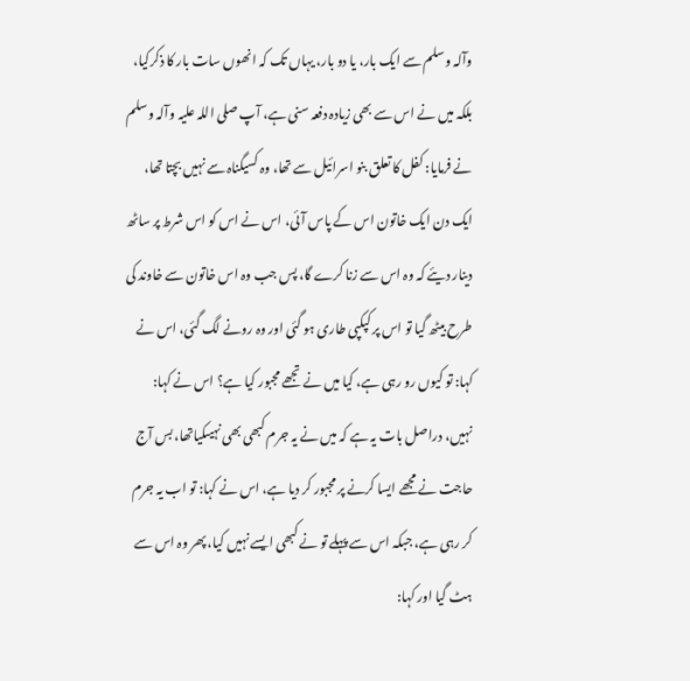وآلہ وسلم سے ایک بار، یا دو بار، یہاں تک کہ انھوں سات بار کا ذکرکیا، بلکہ میں نے اس سے بھی زیادہ دفعہ سنی ہے، آپ صلی اللہ علیہ وآلہ وسلم نے فرمایا: کفل کا تعلق بنو اسرائیل سے تھا، وہ کسیگناہ سے نہیں بچتا تھا، ایک دن ایک خاتون اس کے پاس آئی، اس نے اس کو اس شرط پر ساٹھ دینار دیئے کہ وہ اس سے زنا کرے گا، پس جب وہ اس خاتون سے خاوند کی طرح بیٹھ گیا تو اس پر کپکپی طاری ہو گئی اور وہ رونے لگ گئی، اس نے کہا: تو کیوں رو رہی ہے، کیا میں نے تجھے مجبور کیا ہے؟ اس نے کہا: نہیں، دراصل بات یہ ہے کہ میں نے یہ جرم کبھی بھی نہیںکیاتھا، بس آج حاجت نے مجھے ایسا کرنے پر مجبور کر دیا ہے، اس نے کہا: تو اب یہ جرم کر رہی ہے، جبکہ اس سے پہلے تو نے کبھی ایسے نہیں کیا، پھر وہ اس سے ہٹ گیا اور کہا: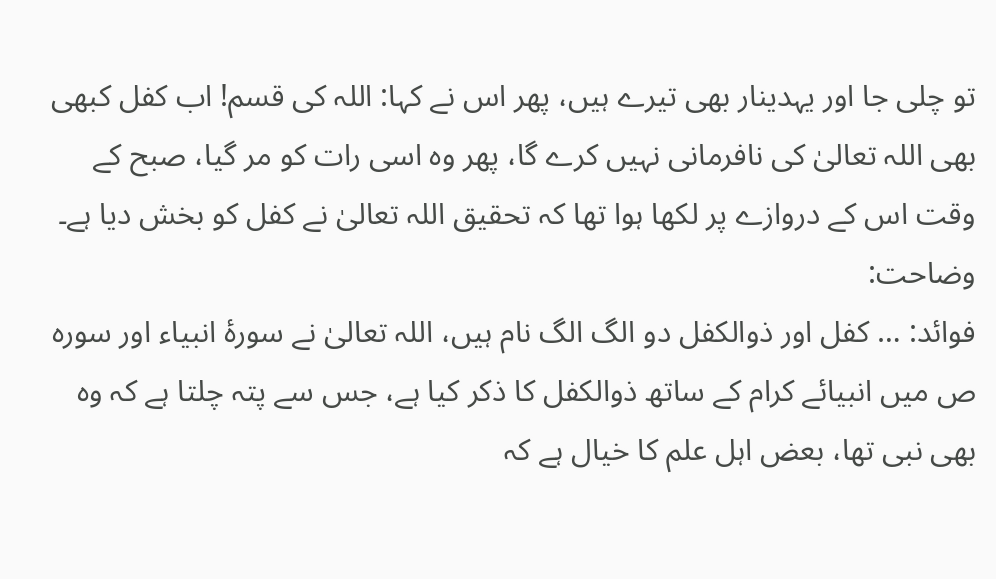تو چلی جا اور یہدینار بھی تیرے ہیں، پھر اس نے کہا: اللہ کی قسم! اب کفل کبھی بھی اللہ تعالیٰ کی نافرمانی نہیں کرے گا، پھر وہ اسی رات کو مر گیا، صبح کے وقت اس کے دروازے پر لکھا ہوا تھا کہ تحقیق اللہ تعالیٰ نے کفل کو بخش دیا ہے۔
وضاحت:
فوائد: … کفل اور ذوالکفل دو الگ الگ نام ہیں، اللہ تعالیٰ نے سورۂ انبیاء اور سورہ ص میں انبیائے کرام کے ساتھ ذوالکفل کا ذکر کیا ہے، جس سے پتہ چلتا ہے کہ وہ بھی نبی تھا، بعض اہل علم کا خیال ہے کہ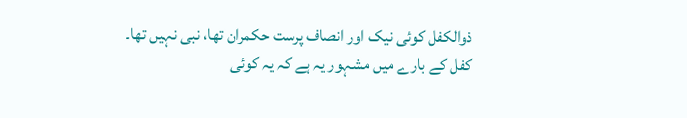ذوالکفل کوئی نیک اور انصاف پرست حکمران تھا، نبی نہیں تھا۔
کفل کے بارے میں مشہور یہ ہے کہ یہ کوئی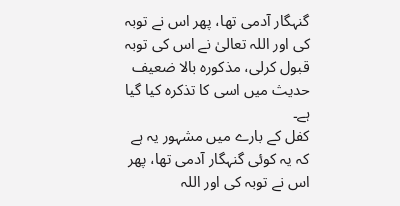گنہگار آدمی تھا، پھر اس نے توبہ کی اور اللہ تعالیٰ نے اس کی توبہ قبول کرلی، مذکورہ بالا ضعیف حدیث میں اسی کا تذکرہ کیا گیا ہے۔
کفل کے بارے میں مشہور یہ ہے کہ یہ کوئی گنہگار آدمی تھا، پھر اس نے توبہ کی اور اللہ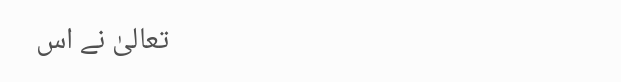تعالیٰ نے اس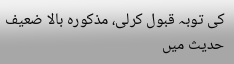کی توبہ قبول کرلی، مذکورہ بالا ضعیف حدیث میں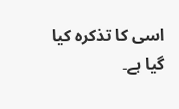اسی کا تذکرہ کیا گیا ہے۔